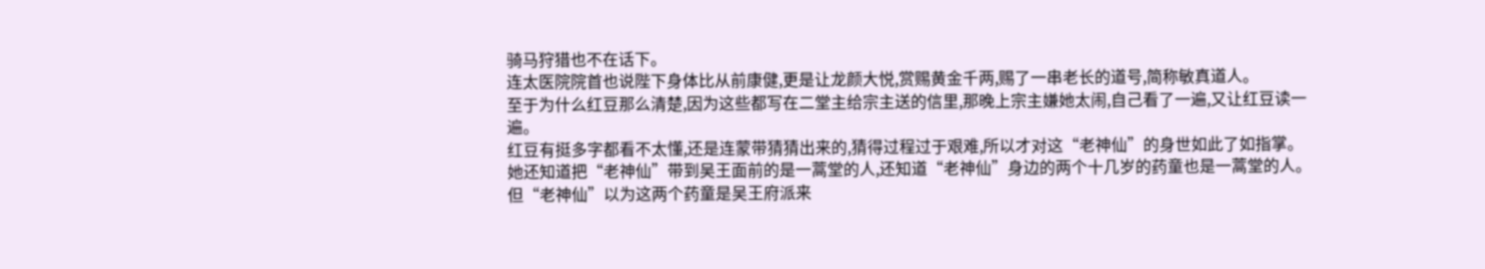骑马狩猎也不在话下。
连太医院院首也说陛下身体比从前康健,更是让龙颜大悦,赏赐黄金千两,赐了一串老长的道号,简称敏真道人。
至于为什么红豆那么清楚,因为这些都写在二堂主给宗主送的信里,那晚上宗主嫌她太闹,自己看了一遍,又让红豆读一遍。
红豆有挺多字都看不太懂,还是连蒙带猜猜出来的,猜得过程过于艰难,所以才对这“老神仙”的身世如此了如指掌。
她还知道把“老神仙”带到吴王面前的是一蒿堂的人,还知道“老神仙”身边的两个十几岁的药童也是一蒿堂的人。
但“老神仙”以为这两个药童是吴王府派来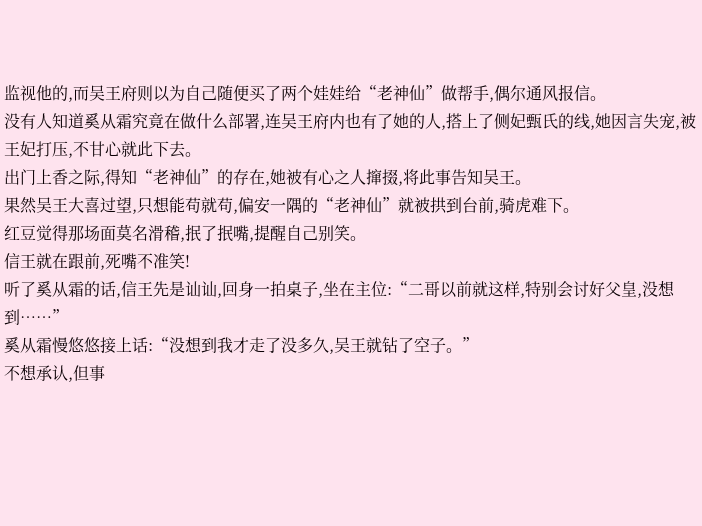监视他的,而吴王府则以为自己随便买了两个娃娃给“老神仙”做帮手,偶尔通风报信。
没有人知道奚从霜究竟在做什么部署,连吴王府内也有了她的人,搭上了侧妃甄氏的线,她因言失宠,被王妃打压,不甘心就此下去。
出门上香之际,得知“老神仙”的存在,她被有心之人撺掇,将此事告知吴王。
果然吴王大喜过望,只想能苟就苟,偏安一隅的“老神仙”就被拱到台前,骑虎难下。
红豆觉得那场面莫名滑稽,抿了抿嘴,提醒自己别笑。
信王就在跟前,死嘴不准笑!
听了奚从霜的话,信王先是讪讪,回身一拍桌子,坐在主位:“二哥以前就这样,特别会讨好父皇,没想到……”
奚从霜慢悠悠接上话:“没想到我才走了没多久,吴王就钻了空子。”
不想承认,但事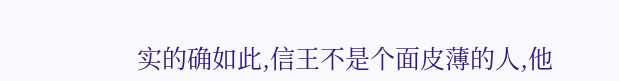实的确如此,信王不是个面皮薄的人,他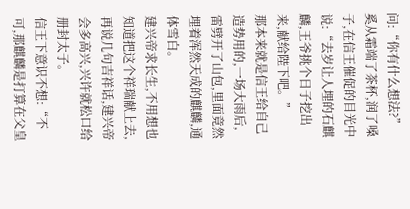问:“你有什么想法?”
奚从霜端了茶杯,润了嗓子,在信王催促的目光中说:“去岁让人埋的石麒麟,王爷挑个日子挖出来,献给陛下吧。”
那本来就是信王给自己造势用的,一场大雨后,雷劈开了山包,里面竟然埋着浑然天成的麒麟,通体雪白。
建兴帝求长生,不用想也知道把这个祥瑞献上去,再说几句吉祥话,建兴帝会多高兴,兴许就松口给册封太子。
信王下意识不想:“不可,那麒麟是打算在父皇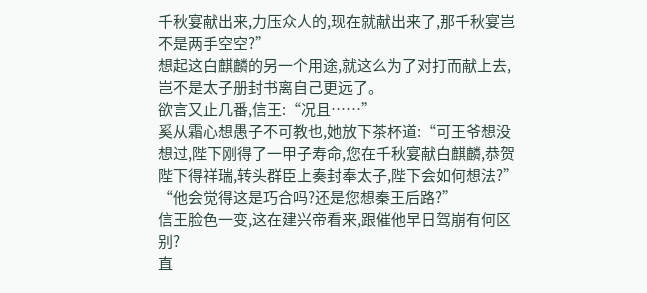千秋宴献出来,力压众人的,现在就献出来了,那千秋宴岂不是两手空空?”
想起这白麒麟的另一个用途,就这么为了对打而献上去,岂不是太子册封书离自己更远了。
欲言又止几番,信王:“况且……”
奚从霜心想愚子不可教也,她放下茶杯道:“可王爷想没想过,陛下刚得了一甲子寿命,您在千秋宴献白麒麟,恭贺陛下得祥瑞,转头群臣上奏封奉太子,陛下会如何想法?”
“他会觉得这是巧合吗?还是您想秦王后路?”
信王脸色一变,这在建兴帝看来,跟催他早日驾崩有何区别?
直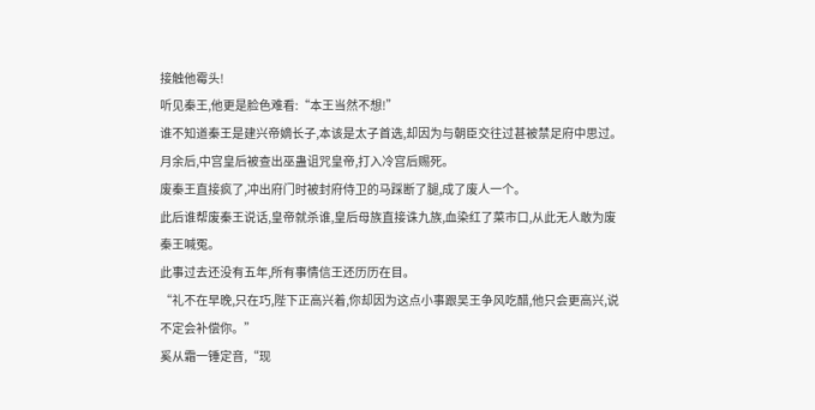接触他霉头!
听见秦王,他更是脸色难看:“本王当然不想!”
谁不知道秦王是建兴帝嫡长子,本该是太子首选,却因为与朝臣交往过甚被禁足府中思过。
月余后,中宫皇后被查出巫蛊诅咒皇帝,打入冷宫后赐死。
废秦王直接疯了,冲出府门时被封府侍卫的马踩断了腿,成了废人一个。
此后谁帮废秦王说话,皇帝就杀谁,皇后母族直接诛九族,血染红了菜市口,从此无人敢为废秦王喊冤。
此事过去还没有五年,所有事情信王还历历在目。
“礼不在早晚,只在巧,陛下正高兴着,你却因为这点小事跟吴王争风吃醋,他只会更高兴,说不定会补偿你。”
奚从霜一锤定音,“现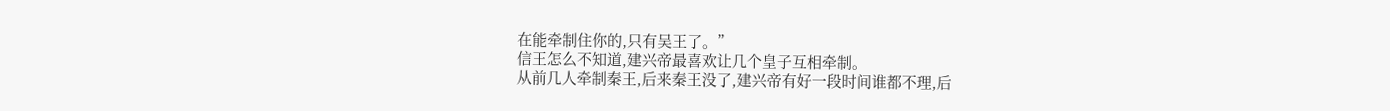在能牵制住你的,只有吴王了。”
信王怎么不知道,建兴帝最喜欢让几个皇子互相牵制。
从前几人牵制秦王,后来秦王没了,建兴帝有好一段时间谁都不理,后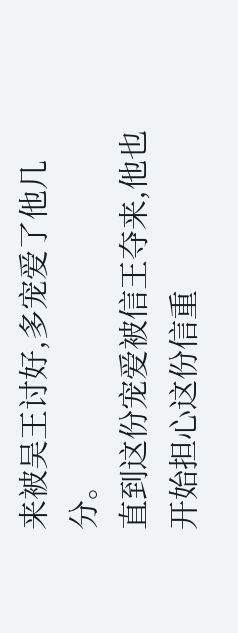来被吴王讨好,多宠爱了他几分。
直到这份宠爱被信王夺来,他也开始担心这份信重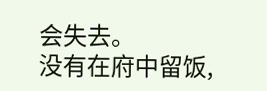会失去。
没有在府中留饭,